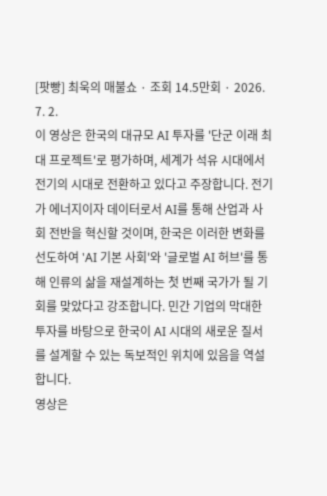[팟빵] 최욱의 매불쇼 · 조회 14.5만회 · 2026. 7. 2.
이 영상은 한국의 대규모 AI 투자를 '단군 이래 최대 프로젝트'로 평가하며, 세계가 석유 시대에서 전기의 시대로 전환하고 있다고 주장합니다. 전기가 에너지이자 데이터로서 AI를 통해 산업과 사회 전반을 혁신할 것이며, 한국은 이러한 변화를 선도하여 'AI 기본 사회'와 '글로벌 AI 허브'를 통해 인류의 삶을 재설계하는 첫 번째 국가가 될 기회를 맞았다고 강조합니다. 민간 기업의 막대한 투자를 바탕으로 한국이 AI 시대의 새로운 질서를 설계할 수 있는 독보적인 위치에 있음을 역설합니다.
영상은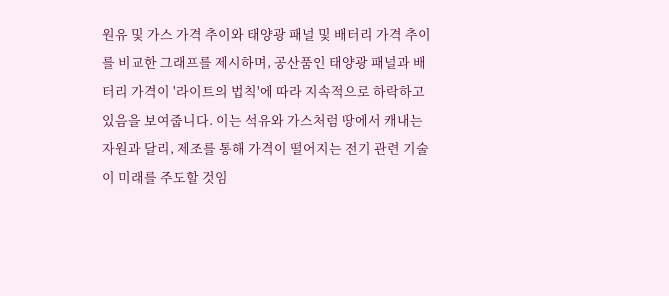원유 및 가스 가격 추이와 태양광 패널 및 배터리 가격 추이를 비교한 그래프를 제시하며, 공산품인 태양광 패널과 배터리 가격이 '라이트의 법칙'에 따라 지속적으로 하락하고 있음을 보여줍니다. 이는 석유와 가스처럼 땅에서 캐내는 자원과 달리, 제조를 통해 가격이 떨어지는 전기 관련 기술이 미래를 주도할 것임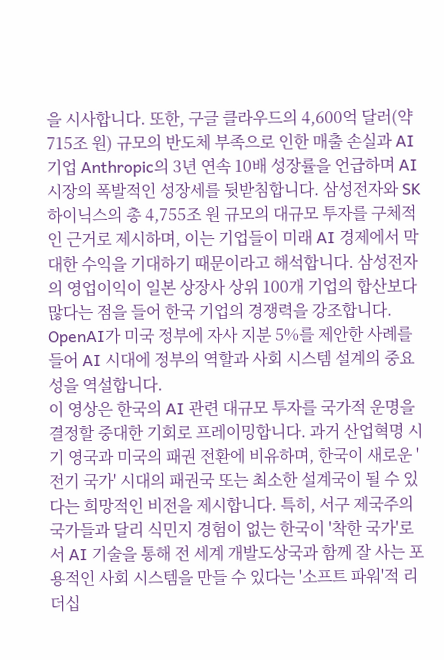을 시사합니다. 또한, 구글 클라우드의 4,600억 달러(약 715조 원) 규모의 반도체 부족으로 인한 매출 손실과 AI 기업 Anthropic의 3년 연속 10배 성장률을 언급하며 AI 시장의 폭발적인 성장세를 뒷받침합니다. 삼성전자와 SK 하이닉스의 총 4,755조 원 규모의 대규모 투자를 구체적인 근거로 제시하며, 이는 기업들이 미래 AI 경제에서 막대한 수익을 기대하기 때문이라고 해석합니다. 삼성전자의 영업이익이 일본 상장사 상위 100개 기업의 합산보다 많다는 점을 들어 한국 기업의 경쟁력을 강조합니다. OpenAI가 미국 정부에 자사 지분 5%를 제안한 사례를 들어 AI 시대에 정부의 역할과 사회 시스템 설계의 중요성을 역설합니다.
이 영상은 한국의 AI 관련 대규모 투자를 국가적 운명을 결정할 중대한 기회로 프레이밍합니다. 과거 산업혁명 시기 영국과 미국의 패권 전환에 비유하며, 한국이 새로운 '전기 국가' 시대의 패권국 또는 최소한 설계국이 될 수 있다는 희망적인 비전을 제시합니다. 특히, 서구 제국주의 국가들과 달리 식민지 경험이 없는 한국이 '착한 국가'로서 AI 기술을 통해 전 세계 개발도상국과 함께 잘 사는 포용적인 사회 시스템을 만들 수 있다는 '소프트 파워'적 리더십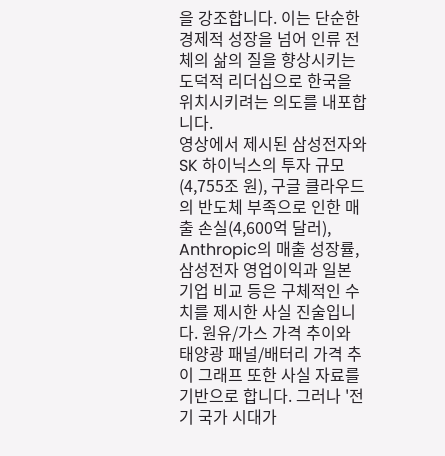을 강조합니다. 이는 단순한 경제적 성장을 넘어 인류 전체의 삶의 질을 향상시키는 도덕적 리더십으로 한국을 위치시키려는 의도를 내포합니다.
영상에서 제시된 삼성전자와 SK 하이닉스의 투자 규모(4,755조 원), 구글 클라우드의 반도체 부족으로 인한 매출 손실(4,600억 달러), Anthropic의 매출 성장률, 삼성전자 영업이익과 일본 기업 비교 등은 구체적인 수치를 제시한 사실 진술입니다. 원유/가스 가격 추이와 태양광 패널/배터리 가격 추이 그래프 또한 사실 자료를 기반으로 합니다. 그러나 '전기 국가 시대가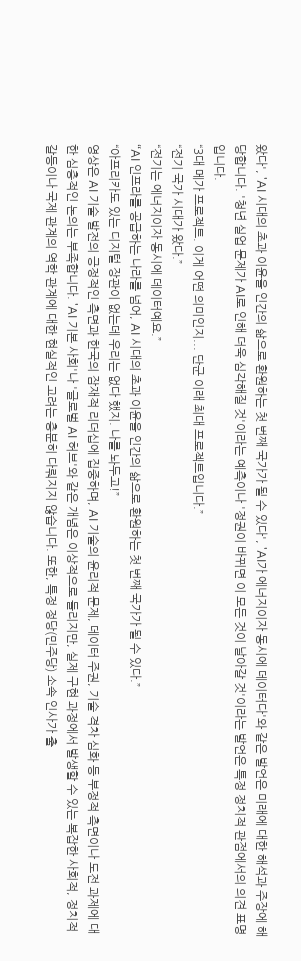왔다', 'AI 시대의 초과 이윤을 인간의 삶으로 환원하는 첫 번째 국가가 될 수 있다', 'AI가 에너지이자 동시에 데이터다'와 같은 발언은 미래에 대한 해석과 주장에 해당합니다. '청년 실업 문제가 AI로 인해 더욱 심각해질 것'이라는 예측이나 '정권이 바뀌면 이 모든 것이 날아갈 것'이라는 발언은 특정 정치적 관점에서의 의견 표명입니다.
“3대 메가 프로젝트. 이게 어떤 의미인지... 단군 이래 최대 프로젝트입니다.”
“전기 국가 시대가 왔다.”
“전기는 에너지이자 동시에 데이터예요.”
“AI 인프라를 공급하는 나라를 넘어, AI 시대의 초과 이윤을 인간의 삶으로 환원하는 첫 번째 국가가 될 수 있다.”
“아프리카도 있는 디지털 장관이 없는데 우리는 없다 했지. 나를 놔두고!”
영상은 AI 기술 발전의 긍정적인 측면과 한국의 잠재적 리더십에 집중하며, AI 기술의 윤리적 문제, 데이터 주권, 기술 격차 심화 등 부정적 측면이나 도전 과제에 대한 심층적인 논의는 부족합니다. 'AI 기본 사회'나 '글로벌 AI 허브'와 같은 개념은 이상적으로 들리지만, 실제 구현 과정에서 발생할 수 있는 복잡한 사회적, 정치적 갈등이나 국제 관계의 역학 관계에 대한 현실적인 고려는 충분히 다뤄지지 않습니다. 또한, 특정 정당(민주당) 소속 인사가 출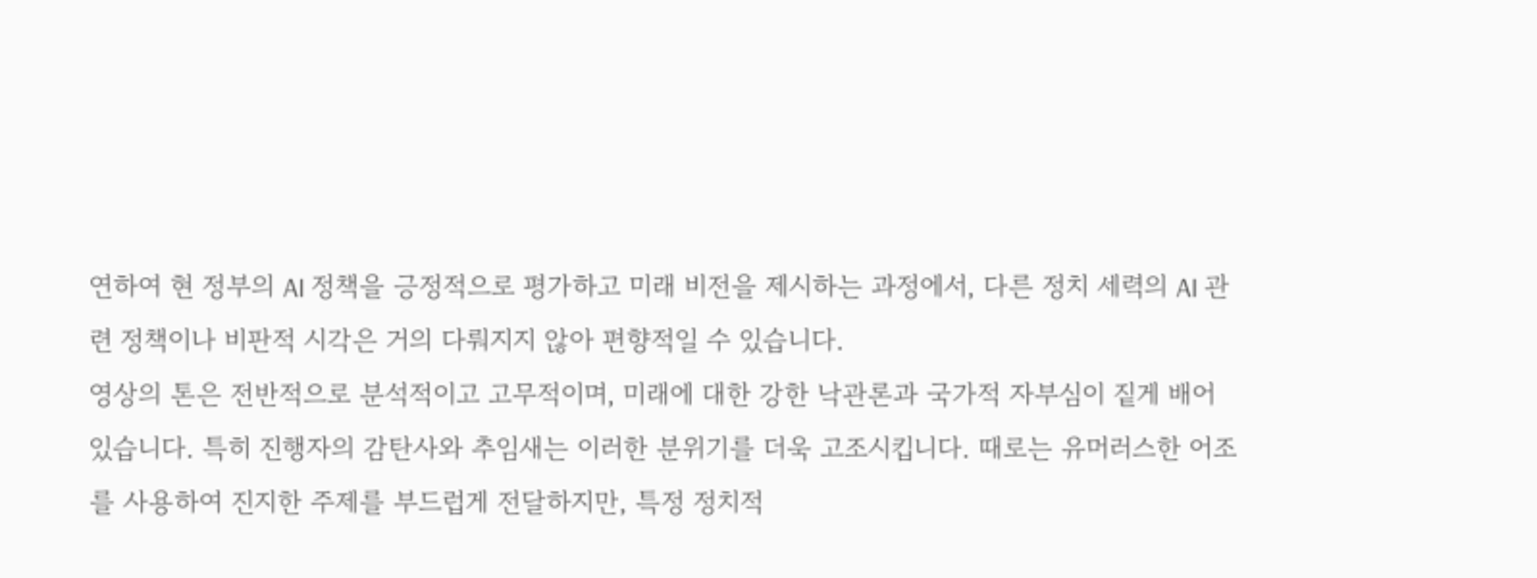연하여 현 정부의 AI 정책을 긍정적으로 평가하고 미래 비전을 제시하는 과정에서, 다른 정치 세력의 AI 관련 정책이나 비판적 시각은 거의 다뤄지지 않아 편향적일 수 있습니다.
영상의 톤은 전반적으로 분석적이고 고무적이며, 미래에 대한 강한 낙관론과 국가적 자부심이 짙게 배어 있습니다. 특히 진행자의 감탄사와 추임새는 이러한 분위기를 더욱 고조시킵니다. 때로는 유머러스한 어조를 사용하여 진지한 주제를 부드럽게 전달하지만, 특정 정치적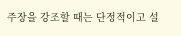주장을 강조할 때는 단정적이고 설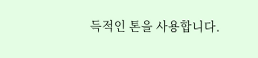득적인 톤을 사용합니다.